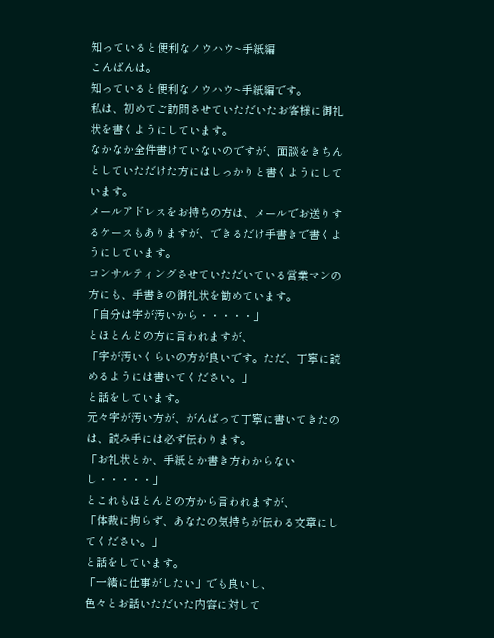知っていると便利なノウハウ~手紙編
こんばんは。
知っていると便利なノウハウ~手紙編です。
私は、初めてご訪問させていただいたお客様に御礼状を書くようにしています。
なかなか全件書けていないのですが、面談をきちんとしていただけた方にはしっかりと書くようにしています。
メールアドレスをお持ちの方は、メールでお送りするケースもありますが、できるだけ手書きで書くようにしています。
コンサルティングさせていただいている営業マンの方にも、手書きの御礼状を勧めています。
「自分は字が汚いから・・・・・」
とほとんどの方に言われますが、
「字が汚いくらいの方が良いです。ただ、丁寧に読めるようには書いてください。」
と話をしています。
元々字が汚い方が、がんばって丁寧に書いてきたのは、読み手には必ず伝わります。
「お礼状とか、手紙とか書き方わからないし・・・・・」
とこれもほとんどの方から言われますが、
「体裁に拘らず、あなたの気持ちが伝わる文章にしてください。」
と話をしています。
「一緒に仕事がしたい」でも良いし、
色々とお話いただいた内容に対して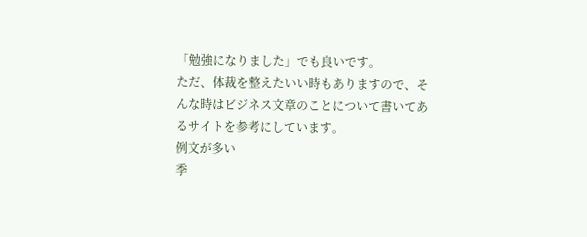「勉強になりました」でも良いです。
ただ、体裁を整えたいい時もありますので、そんな時はビジネス文章のことについて書いてあるサイトを参考にしています。
例文が多い
季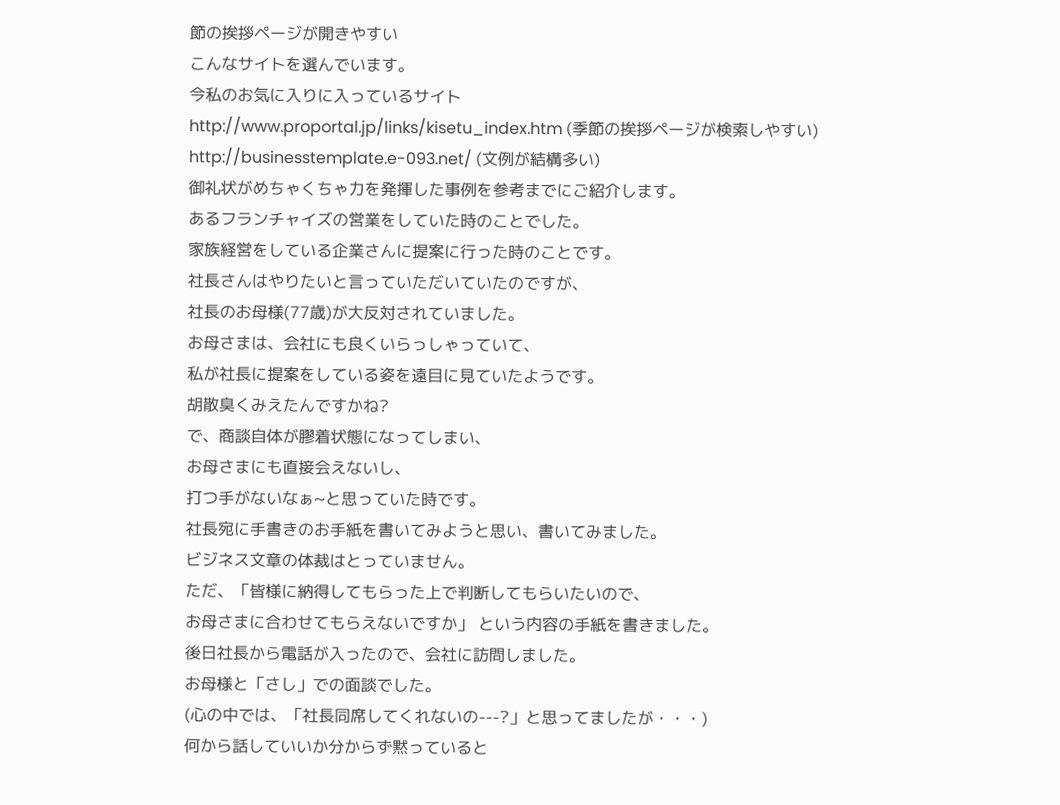節の挨拶ページが開きやすい
こんなサイトを選んでいます。
今私のお気に入りに入っているサイト
http://www.proportal.jp/links/kisetu_index.htm (季節の挨拶ページが検索しやすい)
http://businesstemplate.e-093.net/ (文例が結構多い)
御礼状がめちゃくちゃ力を発揮した事例を参考までにご紹介します。
あるフランチャイズの営業をしていた時のことでした。
家族経営をしている企業さんに提案に行った時のことです。
社長さんはやりたいと言っていただいていたのですが、
社長のお母様(77歳)が大反対されていました。
お母さまは、会社にも良くいらっしゃっていて、
私が社長に提案をしている姿を遠目に見ていたようです。
胡散臭くみえたんですかね?
で、商談自体が膠着状態になってしまい、
お母さまにも直接会えないし、
打つ手がないなぁ~と思っていた時です。
社長宛に手書きのお手紙を書いてみようと思い、書いてみました。
ビジネス文章の体裁はとっていません。
ただ、「皆様に納得してもらった上で判断してもらいたいので、
お母さまに合わせてもらえないですか」 という内容の手紙を書きました。
後日社長から電話が入ったので、会社に訪問しました。
お母様と「さし」での面談でした。
(心の中では、「社長同席してくれないの---?」と思ってましたが・・・)
何から話していいか分からず黙っていると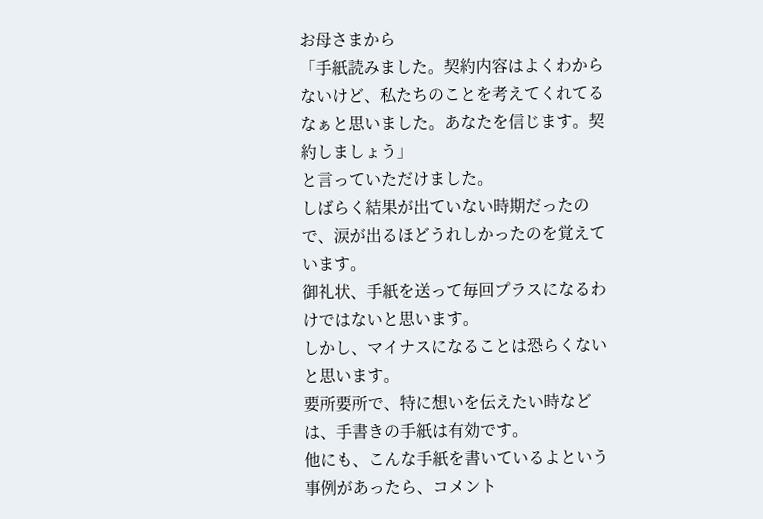お母さまから
「手紙読みました。契約内容はよくわからないけど、私たちのことを考えてくれてるなぁと思いました。あなたを信じます。契約しましょう」
と言っていただけました。
しばらく結果が出ていない時期だったので、涙が出るほどうれしかったのを覚えています。
御礼状、手紙を送って毎回プラスになるわけではないと思います。
しかし、マイナスになることは恐らくないと思います。
要所要所で、特に想いを伝えたい時などは、手書きの手紙は有効です。
他にも、こんな手紙を書いているよという事例があったら、コメント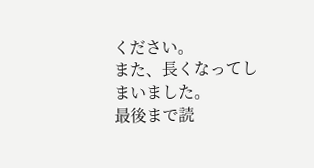ください。
また、長くなってしまいました。
最後まで読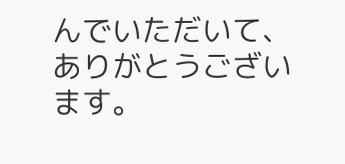んでいただいて、ありがとうございます。